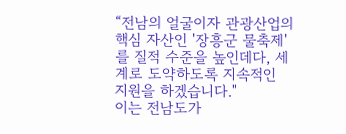“전남의 얼굴이자 관광산업의 핵심 자산인 '장흥군 물축제'를 질적 수준을 높인데다, 세계로 도약하도록 지속적인 지원을 하겠습니다."
이는 전남도가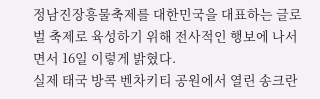정남진장흥물축제를 대한민국을 대표하는 글로벌 축제로 육성하기 위해 전사적인 행보에 나서면서 16일 이렇게 밝혔다.
실제 태국 방콕 벤차키티 공원에서 열린 송크란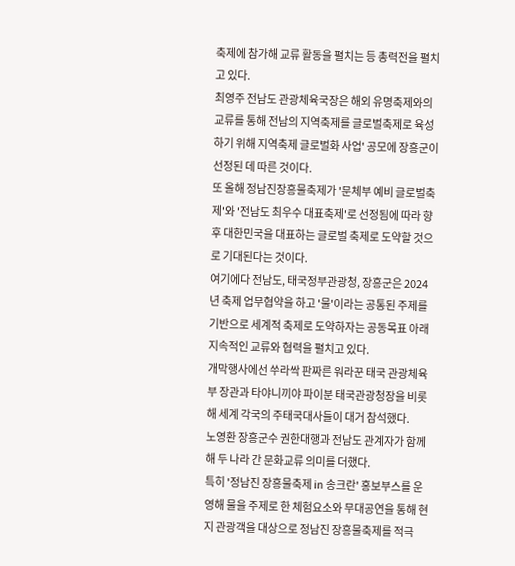축제에 참가해 교류 활동을 펼치는 등 총력전을 펼치고 있다.
최영주 전남도 관광체육국장은 해외 유명축제와의 교류를 통해 전남의 지역축제를 글로벌축제로 육성하기 위해 지역축제 글로벌화 사업' 공모에 장흥군이 선정된 데 따른 것이다.
또 올해 정남진장흥물축제가 '문체부 예비 글로벌축제'와 '전남도 최우수 대표축제'로 선정됨에 따라 향후 대한민국을 대표하는 글로벌 축제로 도약할 것으로 기대된다는 것이다.
여기에다 전남도, 태국정부관광청, 장흥군은 2024년 축제 업무협약을 하고 '물'이라는 공통된 주제를 기반으로 세계적 축제로 도약하자는 공동목표 아래 지속적인 교류와 협력을 펼치고 있다.
개막행사에선 쑤라싹 판짜른 워라꾼 태국 관광체육부 장관과 타야니끼야 파이분 태국관광청장을 비롯해 세계 각국의 주태국대사들이 대거 참석했다.
노영환 장흥군수 권한대행과 전남도 관계자가 함께해 두 나라 간 문화교류 의미를 더했다.
특히 '정남진 장흥물축제 in 송크란' 홍보부스를 운영해 물을 주제로 한 체험요소와 무대공연을 통해 현지 관광객을 대상으로 정남진 장흥물축제를 적극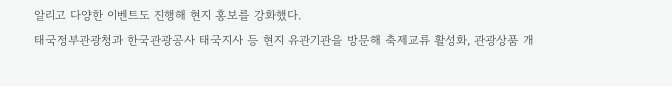알리고 다양한 이벤트도 진행해 현지 홍보를 강화했다.
태국정부관광청과 한국관광공사 태국지사 등 현지 유관기관을 방문해 축제교류 활성화, 관광상품 개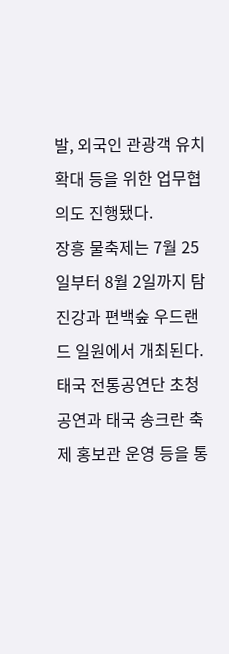발, 외국인 관광객 유치 확대 등을 위한 업무협의도 진행됐다.
장흥 물축제는 7월 25일부터 8월 2일까지 탐진강과 편백숲 우드랜드 일원에서 개최된다.
태국 전통공연단 초청공연과 태국 송크란 축제 홍보관 운영 등을 통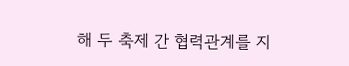해 두 축제 간 협력관계를 지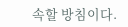속할 방침이다.